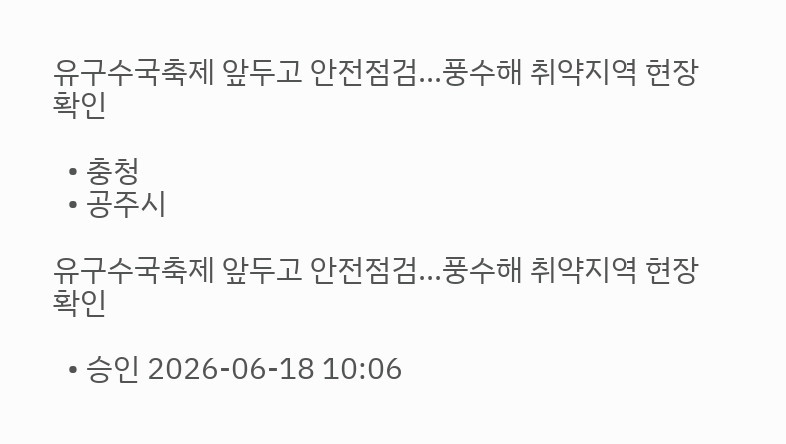유구수국축제 앞두고 안전점검...풍수해 취약지역 현장 확인

  • 충청
  • 공주시

유구수국축제 앞두고 안전점검...풍수해 취약지역 현장 확인

  • 승인 2026-06-18 10:06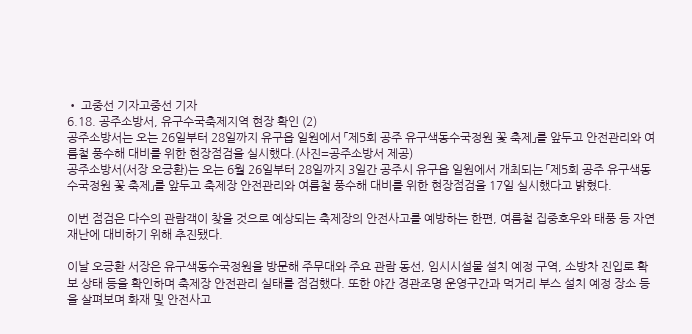• 고중선 기자고중선 기자
6.18. 공주소방서, 유구수국축제지역 현장 확인 (2)
공주소방서는 오는 26일부터 28일까지 유구읍 일원에서 「제5회 공주 유구색동수국정원 꽃 축제」를 앞두고 안전관리와 여름철 풍수해 대비를 위한 현장점검을 실시했다.(사진=공주소방서 제공)
공주소방서(서장 오긍환)는 오는 6월 26일부터 28일까지 3일간 공주시 유구읍 일원에서 개최되는 「제5회 공주 유구색동수국정원 꽃 축제」를 앞두고 축제장 안전관리와 여름철 풍수해 대비를 위한 현장점검을 17일 실시했다고 밝혔다.

이번 점검은 다수의 관람객이 찾을 것으로 예상되는 축제장의 안전사고를 예방하는 한편, 여름철 집중호우와 태풍 등 자연재난에 대비하기 위해 추진됐다.

이날 오긍환 서장은 유구색동수국정원을 방문해 주무대와 주요 관람 동선, 임시시설물 설치 예정 구역, 소방차 진입로 확보 상태 등을 확인하며 축제장 안전관리 실태를 점검했다. 또한 야간 경관조명 운영구간과 먹거리 부스 설치 예정 장소 등을 살펴보며 화재 및 안전사고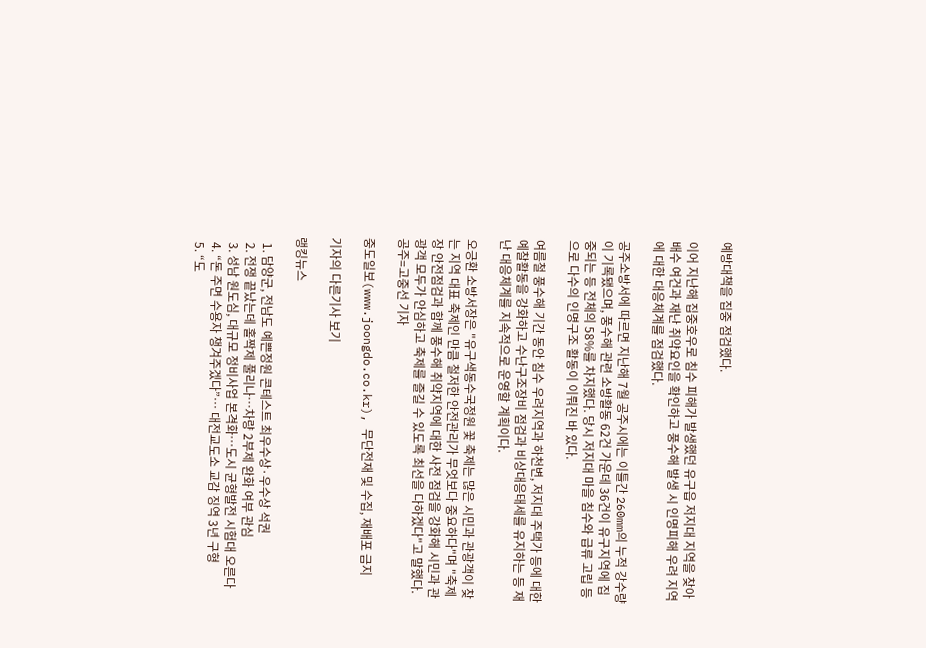예방대책을 집중 점검했다.

이어 지난해 집중호우로 침수 피해가 발생했던 유구읍 저지대 지역을 찾아 배수 여건과 재난 취약요인을 확인하고 풍수해 발생 시 인명피해 우려 지역에 대한 대응체계를 점검했다.

공주소방서에 따르면 지난해 7월 공주시에는 이틀간 260mm의 누적 강수량이 기록됐으며, 풍수해 관련 소방활동 62건 가운데 36건이 유구지역에 집중되는 등 전체의 58%를 차지했다. 당시 저지대 마을 침수와 급류 고립 등으로 다수의 인명구조 활동이 이뤄진 바 있다.

여름철 풍수해 기간 동안 침수 우려지역과 하천변, 저지대 주택가 등에 대한 예찰활동을 강화하고 수난구조장비 점검과 비상대응태세를 유지하는 등 재난 대응체계를 지속적으로 운영할 계획이다.

오긍환 소방서장은 "유구색동수국정원 꽃 축제는 많은 시민과 관광객이 찾는 지역 대표 축제인 만큼 철저한 안전관리가 무엇보다 중요하다"며 "축제장 안전점검과 함께 풍수해 취약지역에 대한 사전 점검을 강화해 시민과 관광객 모두가 안심하고 축제를 즐길 수 있도록 최선을 다하겠다"고 말했다.
공주=고중선 기자

중도일보(www.joongdo.co.kr), 무단전재 및 수집, 재배포 금지

기자의 다른기사 보기

랭킹뉴스

  1. 담양군, 전남도 예쁜정원 콘테스트 최우수상·우수상 석권
  2. 전쟁 끝났는데 홀짝제 풀리나…차량 2부제 완화 여부 관심
  3. 성남 원도심, 대규모 정비사업 본격화…도시 균형발전 시험대 오른다
  4. “돈 주면 수용자 챙겨주겠다”… 대전교도소 교감 징역 3년 구형
  5. “도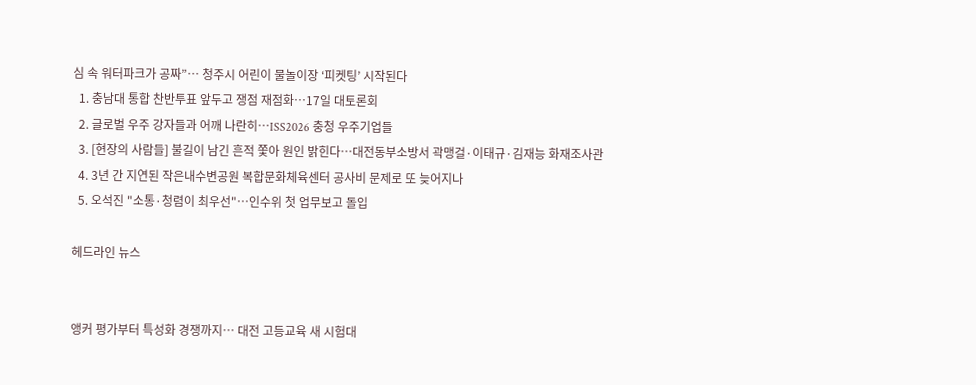심 속 워터파크가 공짜”… 청주시 어린이 물놀이장 ‘피켓팅’ 시작된다
  1. 충남대 통합 찬반투표 앞두고 쟁점 재점화…17일 대토론회
  2. 글로벌 우주 강자들과 어깨 나란히…ISS2026 충청 우주기업들
  3. [현장의 사람들] 불길이 남긴 흔적 쫓아 원인 밝힌다…대전동부소방서 곽맹걸·이태규·김재능 화재조사관
  4. 3년 간 지연된 작은내수변공원 복합문화체육센터 공사비 문제로 또 늦어지나
  5. 오석진 "소통·청렴이 최우선"…인수위 첫 업무보고 돌입

헤드라인 뉴스


앵커 평가부터 특성화 경쟁까지… 대전 고등교육 새 시험대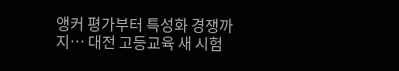앵커 평가부터 특성화 경쟁까지… 대전 고등교육 새 시험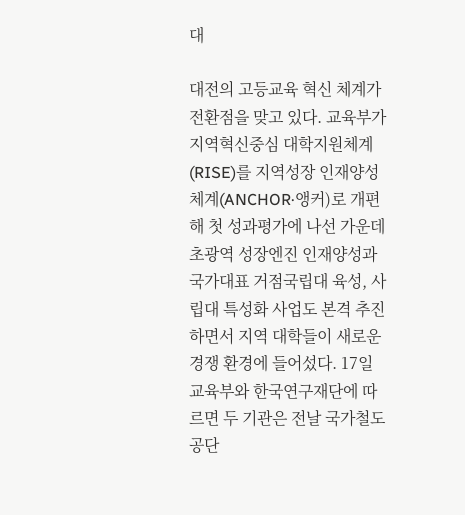대

대전의 고등교육 혁신 체계가 전환점을 맞고 있다. 교육부가 지역혁신중심 대학지원체계(RISE)를 지역성장 인재양성체계(ANCHOR·앵커)로 개편해 첫 성과평가에 나선 가운데 초광역 성장엔진 인재양성과 국가대표 거점국립대 육성, 사립대 특성화 사업도 본격 추진하면서 지역 대학들이 새로운 경쟁 환경에 들어섰다. 17일 교육부와 한국연구재단에 따르면 두 기관은 전날 국가철도공단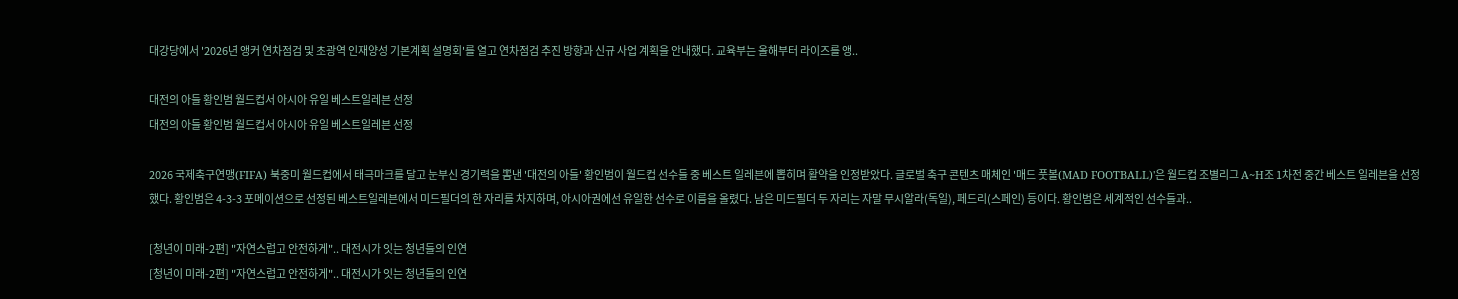대강당에서 '2026년 앵커 연차점검 및 초광역 인재양성 기본계획 설명회'를 열고 연차점검 추진 방향과 신규 사업 계획을 안내했다. 교육부는 올해부터 라이즈를 앵..

대전의 아들 황인범 월드컵서 아시아 유일 베스트일레븐 선정
대전의 아들 황인범 월드컵서 아시아 유일 베스트일레븐 선정

2026 국제축구연맹(FIFA) 북중미 월드컵에서 태극마크를 달고 눈부신 경기력을 뽐낸 '대전의 아들' 황인범이 월드컵 선수들 중 베스트 일레븐에 뽑히며 활약을 인정받았다. 글로벌 축구 콘텐츠 매체인 '매드 풋볼(MAD FOOTBALL)'은 월드컵 조별리그 A~H조 1차전 중간 베스트 일레븐을 선정했다. 황인범은 4-3-3 포메이션으로 선정된 베스트일레븐에서 미드필더의 한 자리를 차지하며, 아시아권에선 유일한 선수로 이름을 올렸다. 남은 미드필더 두 자리는 자말 무시알라(독일), 페드리(스페인) 등이다. 황인범은 세계적인 선수들과..

[청년이 미래-2편] "자연스럽고 안전하게".. 대전시가 잇는 청년들의 인연
[청년이 미래-2편] "자연스럽고 안전하게".. 대전시가 잇는 청년들의 인연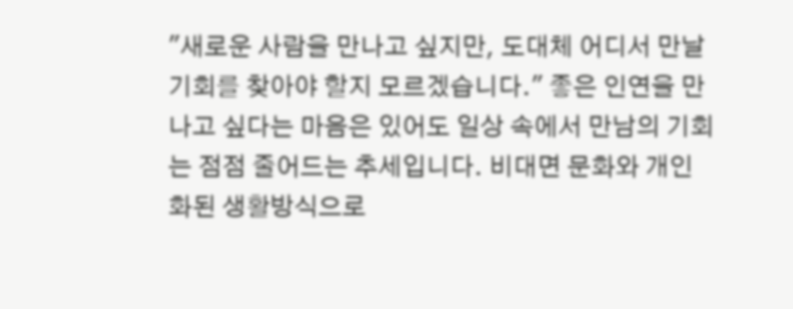"새로운 사람을 만나고 싶지만, 도대체 어디서 만날 기회를 찾아야 할지 모르겠습니다." 좋은 인연을 만나고 싶다는 마음은 있어도 일상 속에서 만남의 기회는 점점 줄어드는 추세입니다. 비대면 문화와 개인화된 생활방식으로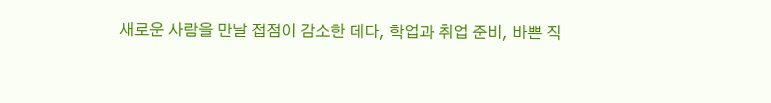새로운 사람을 만날 접점이 감소한 데다, 학업과 취업 준비, 바쁜 직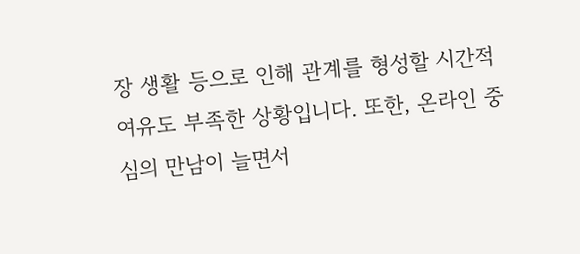장 생활 등으로 인해 관계를 형성할 시간적 여유도 부족한 상황입니다. 또한, 온라인 중심의 만남이 늘면서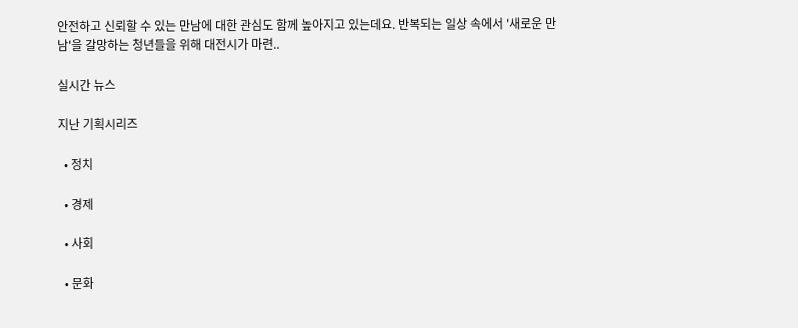안전하고 신뢰할 수 있는 만남에 대한 관심도 함께 높아지고 있는데요. 반복되는 일상 속에서 '새로운 만남'을 갈망하는 청년들을 위해 대전시가 마련..

실시간 뉴스

지난 기획시리즈

  • 정치

  • 경제

  • 사회

  • 문화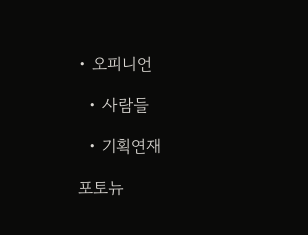• 오피니언

  • 사람들

  • 기획연재

포토뉴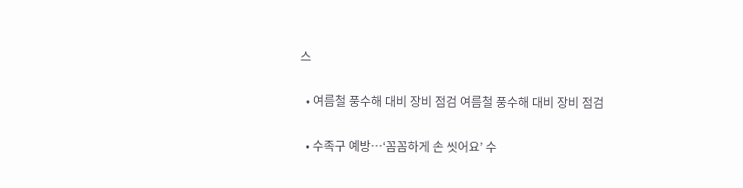스

  • 여름철 풍수해 대비 장비 점검 여름철 풍수해 대비 장비 점검

  • 수족구 예방…‘꼼꼼하게 손 씻어요’ 수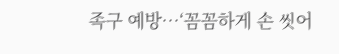족구 예방…‘꼼꼼하게 손 씻어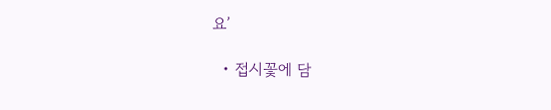요’

  • 접시꽃에 담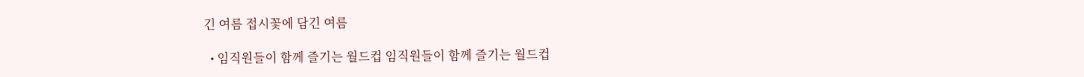긴 여름 접시꽃에 담긴 여름

  • 임직원들이 함께 즐기는 월드컵 임직원들이 함께 즐기는 월드컵